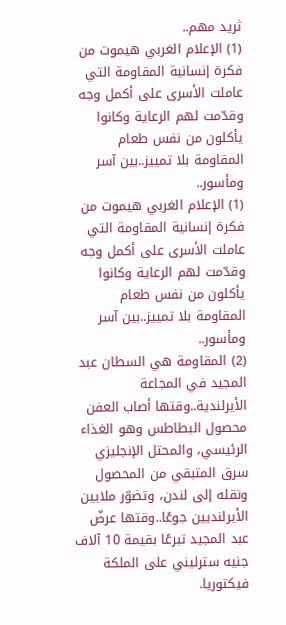ثريد مهم..
(1) الإعلام الغربي هيموت من فكرة إنسانية المقاومة التي عاملت الأسرى على أكمل وجه وقدّمت لهم الرعاية وكانوا يأكلون من نفس طعام المقاومة بلا تمييز..بين آسر ومأسور..
(1) الإعلام الغربي هيموت من فكرة إنسانية المقاومة التي عاملت الأسرى على أكمل وجه وقدّمت لهم الرعاية وكانوا يأكلون من نفس طعام المقاومة بلا تمييز..بين آسر ومأسور..
(2) المقاومة هي السطان عبد المجيد في المجاعة الأيرلندية..وقتها أصاب العفن محصول البطاطس وهو الغذاء الرئيسي، والمحتل الإنجليزي سرق المتبقي من المحصول ونقله إلى لندن، وتضوّر ملايين الأيرلنديين جوعًا..وقتها عرضّ عبد المجيد تبرعًا بقيمة 10 آلاف جنيه سترليني على الملكة فيكتوريا.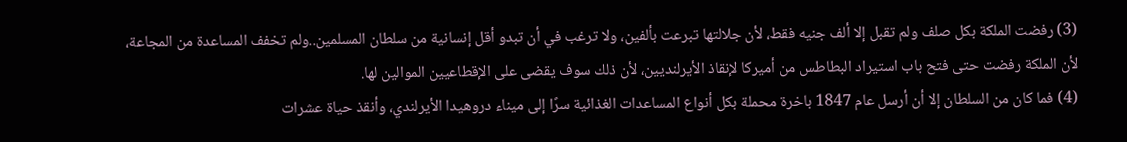(3) رفضت الملكة بكل صلف ولم تقبل إلا ألف جنيه فقط، لأن جلالتها تبرعت بألفين، ولا ترغب في أن تبدو أقل إنسانية من سلطان المسلمين..ولم تخفف المساعدة من المجاعة، لأن الملكة رفضت حتى فتح باب استيراد البطاطس من أميركا لإنقاذ الأيرلنديين، لأن ذلك سوف يقضى على الإقطاعيين الموالين لها.
(4) فما كان من السلطان إلا أن أرسل عام 1847 باخرة محملة بكل أنواع المساعدات الغذائية سرًا إلى ميناء دروهيدا الأيرلندي، وأنقذ حياة عشرات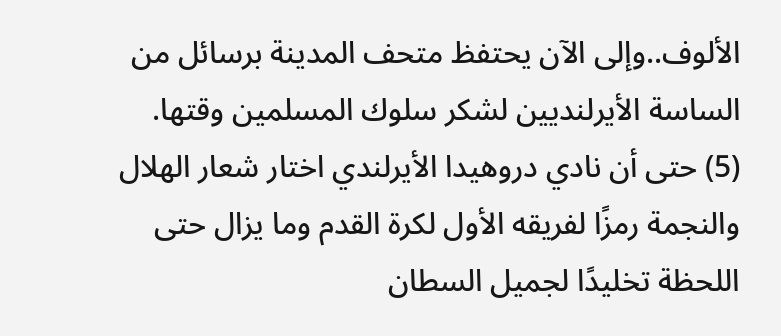الألوف..وإلى الآن يحتفظ متحف المدينة برسائل من الساسة الأيرلنديين لشكر سلوك المسلمين وقتها.
(5) حتى أن نادي دروهيدا الأيرلندي اختار شعار الهلال والنجمة رمزًا لفريقه الأول لكرة القدم وما يزال حتى اللحظة تخليدًا لجميل السطان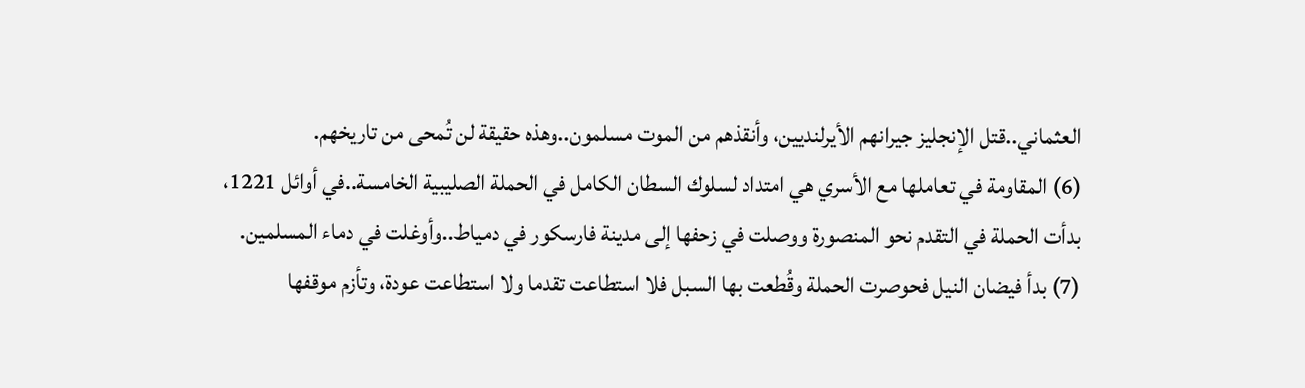العثماني..قتل الإنجليز جيرانهم الأيرلنديين، وأنقذهم من الموت مسلمون..وهذه حقيقة لن تُمحى من تاريخهم.
(6) المقاومة في تعاملها مع الأسري هي امتداد لسلوك السطان الكامل في الحملة الصليبية الخامسة..في أوائل 1221، بدأت الحملة في التقدم نحو المنصورة ووصلت في زحفها إلى مدينة فارسكور في دمياط..وأوغلت في دماء المسلمين.
(7) بدأ فيضان النيل فحوصرت الحملة وقُطعت بها السبل فلا استطاعت تقدما ولا استطاعت عودة، وتأزم موقفها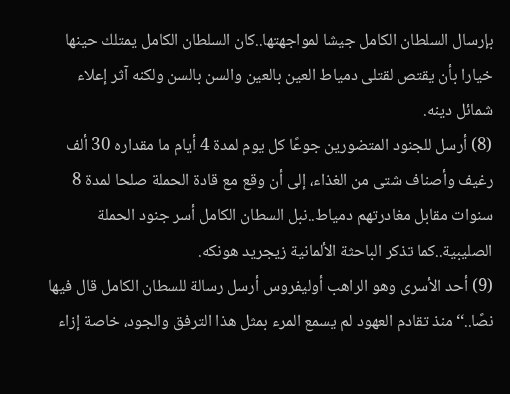بإرسال السلطان الكامل جيشا لمواجهتها..كان السلطان الكامل يمتلك حينها خيارا بأن يقتص لقتلى دمياط العين بالعين والسن بالسن ولكنه آثر إعلاء شمائل دينه.
(8) أرسل للجنود المتضورين جوعًا كل يوم لمدة 4 أيام ما مقداره 30 ألف رغيف وأصناف شتى من الغذاء، إلى أن وقع مع قادة الحملة صلحا لمدة 8 سنوات مقابل مغادرتهم دمياط..نبل السطان الكامل أسر جنود الحملة الصليبية..كما تذكر الباحثة الألمانية زيجريد هونكه.
(9) أحد الأسرى وهو الراهب أوليفروس أرسل رسالة للسطان الكامل قال فيها نصًا..‘‘منذ تقادم العهود لم يسمع المرء بمثل هذا الترفق والجود، خاصة إزاء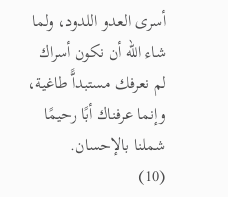أسرى العدو اللدود، ولما شاء الله أن نكون أسراك لم نعرفك مستبداًّ طاغية، وإنما عرفناك أبًا رحيمًا شملنا بالإحسان.
(10)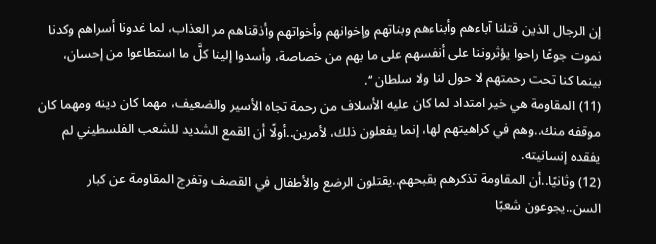إن الرجال الذين قتلنا آباءهم وأبناءهم وبناتهم وإخوانهم وأخواتهم وأذقناهم مر العذاب، لما غدونا أسراهم وكدنا نموت جوعًا راحوا يؤثروننا على أنفسهم على ما بهم من خصاصة، وأسدوا إلينا كلَّ ما استطاعوا من إحسان، بينما كنا تحت رحمتهم لا حول لنا ولا سلطان ‘‘.
(11) المقاومة هي خير امتداد لما كان عليه الأسلاف من رحمة تجاه الأسير والضعيف، مهما كان دينه ومهما كان موقفه منك..وهم في كراهيتهم لها، إنما يفعلون ذلك، لأمرين..أولًا أن القمع الشديد للشعب الفلسطيني لم يفقده إنسانيته.
(12) وثانيًا..أن المقاومة تذكرهم بقبحهم..يقتلون الرضع والأطفال في القصف وتفرج المقاومة عن كبار السن..يجوعون شعبًا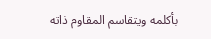بأكلمه ويتقاسم المقاوم ذاته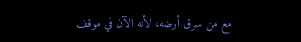مع من سرق أرضه، لأنه الآن في موقف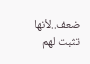ضعف..لأنها تثبت لهم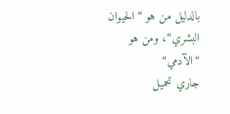بالدليل من هو ‘‘الحيوان البشري‘‘، ومن هو ‘‘الآدمي‘‘
جاري تحميل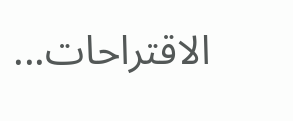الاقتراحات...